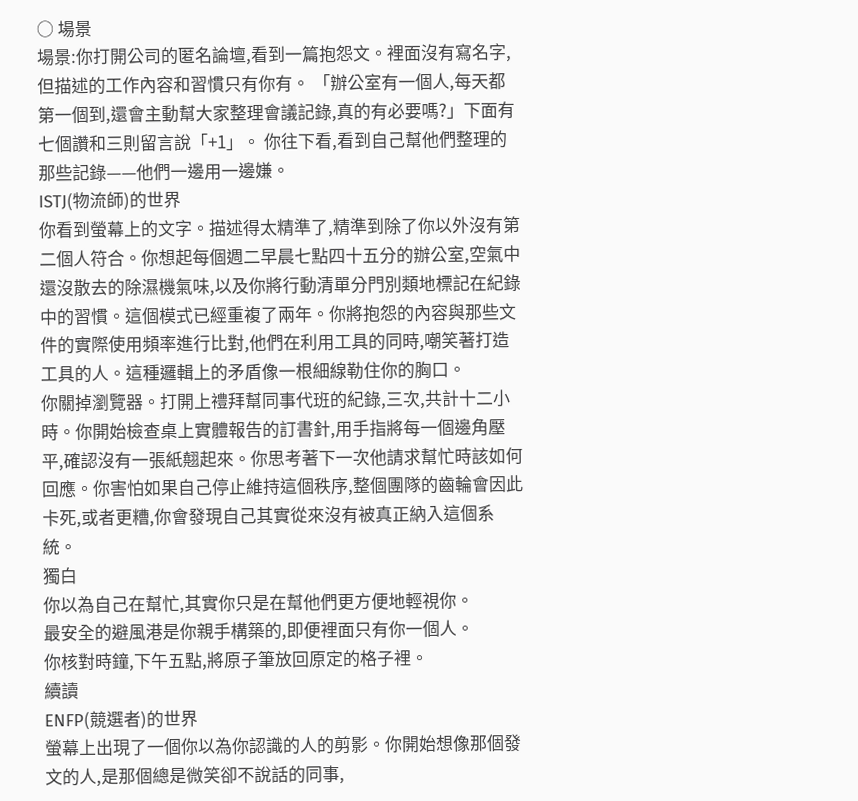○ 場景
場景:你打開公司的匿名論壇,看到一篇抱怨文。裡面沒有寫名字,但描述的工作內容和習慣只有你有。 「辦公室有一個人,每天都第一個到,還會主動幫大家整理會議記錄,真的有必要嗎?」下面有七個讚和三則留言說「+1」。 你往下看,看到自己幫他們整理的那些記錄——他們一邊用一邊嫌。
ISTJ(物流師)的世界
你看到螢幕上的文字。描述得太精準了,精準到除了你以外沒有第二個人符合。你想起每個週二早晨七點四十五分的辦公室,空氣中還沒散去的除濕機氣味,以及你將行動清單分門別類地標記在紀錄中的習慣。這個模式已經重複了兩年。你將抱怨的內容與那些文件的實際使用頻率進行比對,他們在利用工具的同時,嘲笑著打造工具的人。這種邏輯上的矛盾像一根細線勒住你的胸口。
你關掉瀏覽器。打開上禮拜幫同事代班的紀錄,三次,共計十二小時。你開始檢查桌上實體報告的訂書針,用手指將每一個邊角壓平,確認沒有一張紙翹起來。你思考著下一次他請求幫忙時該如何回應。你害怕如果自己停止維持這個秩序,整個團隊的齒輪會因此卡死,或者更糟,你會發現自己其實從來沒有被真正納入這個系統。
獨白
你以為自己在幫忙,其實你只是在幫他們更方便地輕視你。
最安全的避風港是你親手構築的,即便裡面只有你一個人。
你核對時鐘,下午五點,將原子筆放回原定的格子裡。
續讀
ENFP(競選者)的世界
螢幕上出現了一個你以為你認識的人的剪影。你開始想像那個發文的人,是那個總是微笑卻不說話的同事,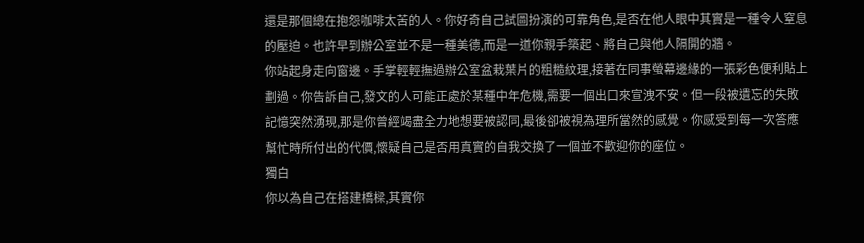還是那個總在抱怨咖啡太苦的人。你好奇自己試圖扮演的可靠角色,是否在他人眼中其實是一種令人窒息的壓迫。也許早到辦公室並不是一種美德,而是一道你親手築起、將自己與他人隔開的牆。
你站起身走向窗邊。手掌輕輕撫過辦公室盆栽葉片的粗糙紋理,接著在同事螢幕邊緣的一張彩色便利貼上劃過。你告訴自己,發文的人可能正處於某種中年危機,需要一個出口來宣洩不安。但一段被遺忘的失敗記憶突然湧現,那是你曾經竭盡全力地想要被認同,最後卻被視為理所當然的感覺。你感受到每一次答應幫忙時所付出的代價,懷疑自己是否用真實的自我交換了一個並不歡迎你的座位。
獨白
你以為自己在搭建橋樑,其實你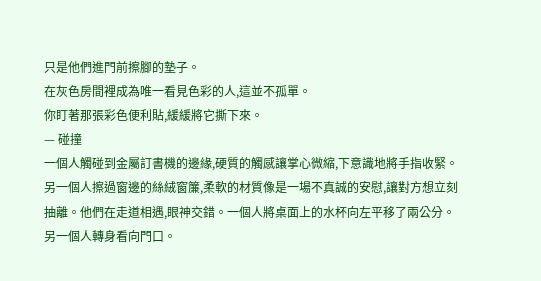只是他們進門前擦腳的墊子。
在灰色房間裡成為唯一看見色彩的人,這並不孤單。
你盯著那張彩色便利貼,緩緩將它撕下來。
— 碰撞
一個人觸碰到金屬訂書機的邊緣,硬質的觸感讓掌心微縮,下意識地將手指收緊。另一個人擦過窗邊的絲絨窗簾,柔軟的材質像是一場不真誠的安慰,讓對方想立刻抽離。他們在走道相遇,眼神交錯。一個人將桌面上的水杯向左平移了兩公分。另一個人轉身看向門口。